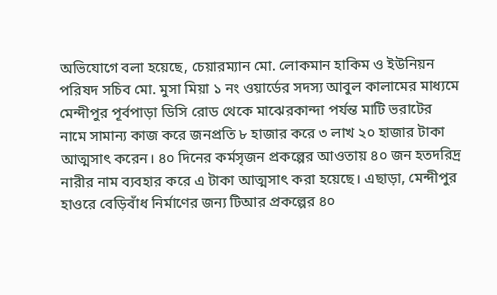অভিযোগে বলা হয়েছে, চেয়ারম্যান মো. লোকমান হাকিম ও ইউনিয়ন পরিষদ সচিব মো. মুসা মিয়া ১ নং ওয়ার্ডের সদস্য আবুল কালামের মাধ্যমে মেন্দীপুর পূর্বপাড়া ডিসি রোড থেকে মাঝেরকান্দা পর্যন্ত মাটি ভরাটের নামে সামান্য কাজ করে জনপ্রতি ৮ হাজার করে ৩ লাখ ২০ হাজার টাকা আত্মসাৎ করেন। ৪০ দিনের কর্মসৃজন প্রকল্পের আওতায় ৪০ জন হতদরিদ্র নারীর নাম ব্যবহার করে এ টাকা আত্মসাৎ করা হয়েছে। এছাড়া, মেন্দীপুর হাওরে বেড়িবাঁধ নির্মাণের জন্য টিআর প্রকল্পের ৪০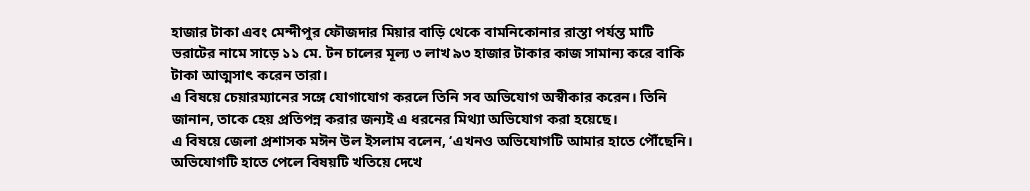হাজার টাকা এবং মেন্দীপুর ফৌজদার মিয়ার বাড়ি থেকে বামনিকোনার রাস্তা পর্যন্ত মাটি ভরাটের নামে সাড়ে ১১ মে. টন চালের মূল্য ৩ লাখ ৯৩ হাজার টাকার কাজ সামান্য করে বাকি টাকা আত্মসাৎ করেন তারা।
এ বিষয়ে চেয়ারম্যানের সঙ্গে যোগাযোগ করলে তিনি সব অভিযোগ অস্বীকার করেন। তিনি জানান, তাকে হেয় প্রতিপন্ন করার জন্যই এ ধরনের মিথ্যা অভিযোগ করা হয়েছে।
এ বিষয়ে জেলা প্রশাসক মঈন উল ইসলাম বলেন, ‘এখনও অভিযোগটি আমার হাতে পৌঁছেনি। অভিযোগটি হাতে পেলে বিষয়টি খতিয়ে দেখে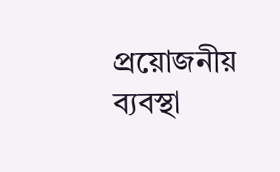প্রয়োজনীয় ব্যবস্থা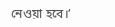নেওয়া হবে।’